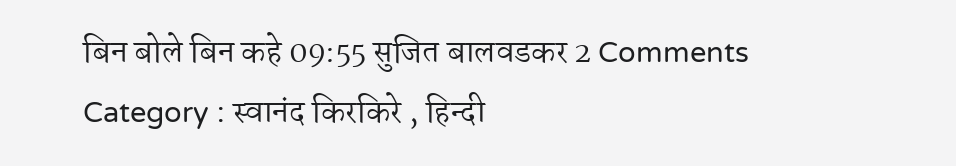बिन बोले बिन कहे 09:55 सुजित बालवडकर 2 Comments Category : स्वानंद किरकिरे , हिन्दी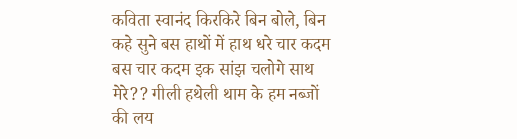कविता स्वानंद किरकिरे बिन बोले, बिन कहे सुने बस हाथों में हाथ धरे चार कदम बस चार कदम इक सांझ चलोगे साथ मेरे?? गीली हथेली थाम के हम नब्जों की लय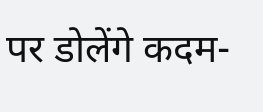पर डोलेंगे कदम-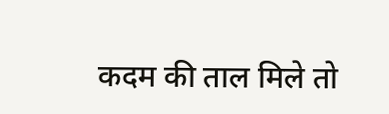कदम की ताल मिले तो